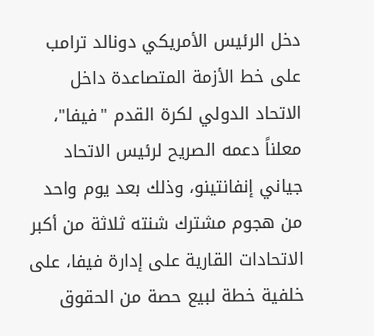دخل الرئيس الأمريكي دونالد ترامب على خط الأزمة المتصاعدة داخل الاتحاد الدولي لكرة القدم "فيفا"، معلناً دعمه الصريح لرئيس الاتحاد جياني إنفانتينو، وذلك بعد يوم واحد من هجوم مشترك شنته ثلاثة من أكبر الاتحادات القارية على إدارة فيفا، على خلفية خطة لبيع حصة من الحقوق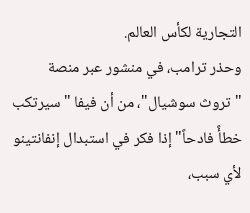التجارية لكأس العالم.
وحذر ترامب، في منشور عبر منصة "تروث سوشيال"، من أن فيفا "سيرتكب خطأً فادحاً" إذا فكر في استبدال إنفانتينو لأي سبب،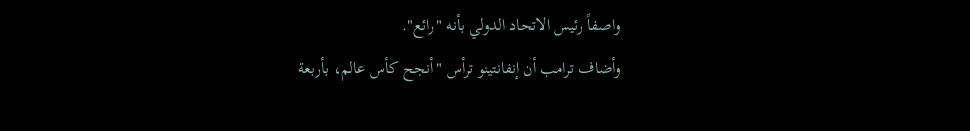واصفاً رئيس الاتحاد الدولي بأنه "رائع".
وأضاف ترامب أن إنفانتينو ترأس "أنجح كأس عالم، بأربعة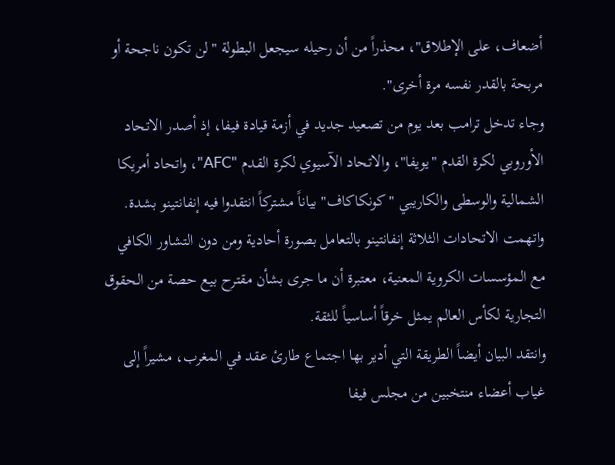أضعاف، على الإطلاق"، محذراً من أن رحيله سيجعل البطولة "لن تكون ناجحة أو مربحة بالقدر نفسه مرة أخرى".
وجاء تدخل ترامب بعد يوم من تصعيد جديد في أزمة قيادة فيفا، إذ أصدر الاتحاد الأوروبي لكرة القدم "يويفا"، والاتحاد الآسيوي لكرة القدم "AFC"، واتحاد أمريكا الشمالية والوسطى والكاريبي "كونكاكاف" بياناً مشتركاً انتقدوا فيه إنفانتينو بشدة.
واتهمت الاتحادات الثلاثة إنفانتينو بالتعامل بصورة أحادية ومن دون التشاور الكافي مع المؤسسات الكروية المعنية، معتبرة أن ما جرى بشأن مقترح بيع حصة من الحقوق التجارية لكأس العالم يمثل خرقاً أساسياً للثقة.
وانتقد البيان أيضاً الطريقة التي أدير بها اجتماع طارئ عقد في المغرب، مشيراً إلى غياب أعضاء منتخبين من مجلس فيفا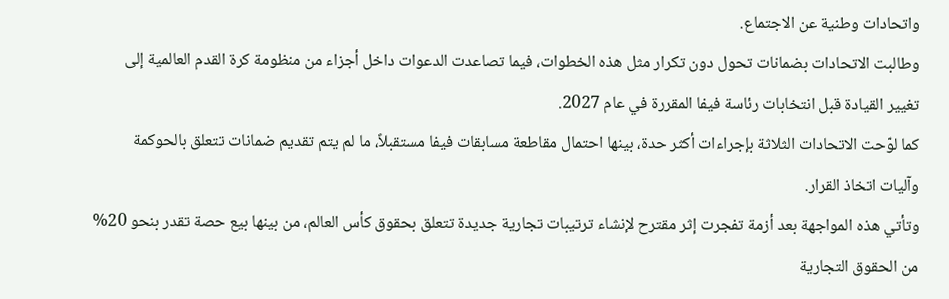واتحادات وطنية عن الاجتماع.
وطالبت الاتحادات بضمانات تحول دون تكرار مثل هذه الخطوات، فيما تصاعدت الدعوات داخل أجزاء من منظومة كرة القدم العالمية إلى تغيير القيادة قبل انتخابات رئاسة فيفا المقررة في عام 2027.
كما لوّحت الاتحادات الثلاثة بإجراءات أكثر حدة، بينها احتمال مقاطعة مسابقات فيفا مستقبلاً، ما لم يتم تقديم ضمانات تتعلق بالحوكمة وآليات اتخاذ القرار.
وتأتي هذه المواجهة بعد أزمة تفجرت إثر مقترح لإنشاء ترتيبات تجارية جديدة تتعلق بحقوق كأس العالم، من بينها بيع حصة تقدر بنحو 20% من الحقوق التجارية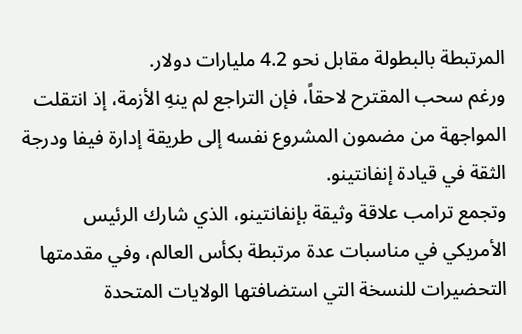المرتبطة بالبطولة مقابل نحو 4.2 مليارات دولار.
ورغم سحب المقترح لاحقاً، فإن التراجع لم ينهِ الأزمة، إذ انتقلت المواجهة من مضمون المشروع نفسه إلى طريقة إدارة فيفا ودرجة الثقة في قيادة إنفانتينو.
وتجمع ترامب علاقة وثيقة بإنفانتينو، الذي شارك الرئيس الأمريكي في مناسبات عدة مرتبطة بكأس العالم، وفي مقدمتها التحضيرات للنسخة التي استضافتها الولايات المتحدة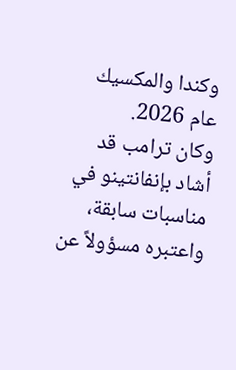وكندا والمكسيك عام 2026.
وكان ترامب قد أشاد بإنفانتينو في مناسبات سابقة، واعتبره مسؤولاً عن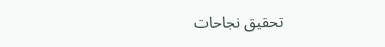تحقيق نجاحات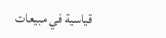قياسية في مبيعات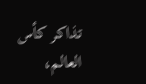تذاكر كأس العالم،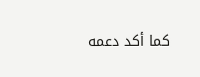كما أكد دعمه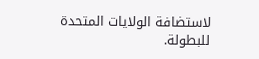لاستضافة الولايات المتحدة للبطولة.